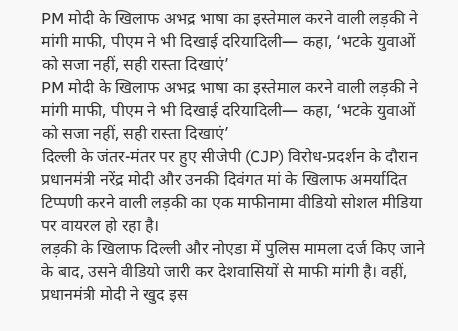PM मोदी के खिलाफ अभद्र भाषा का इस्तेमाल करने वाली लड़की ने मांगी माफी, पीएम ने भी दिखाई दरियादिली— कहा, ‘भटके युवाओं को सजा नहीं, सही रास्ता दिखाएं’
PM मोदी के खिलाफ अभद्र भाषा का इस्तेमाल करने वाली लड़की ने मांगी माफी, पीएम ने भी दिखाई दरियादिली— कहा, ‘भटके युवाओं को सजा नहीं, सही रास्ता दिखाएं’
दिल्ली के जंतर-मंतर पर हुए सीजेपी (CJP) विरोध-प्रदर्शन के दौरान प्रधानमंत्री नरेंद्र मोदी और उनकी दिवंगत मां के खिलाफ अमर्यादित टिप्पणी करने वाली लड़की का एक माफीनामा वीडियो सोशल मीडिया पर वायरल हो रहा है।
लड़की के खिलाफ दिल्ली और नोएडा में पुलिस मामला दर्ज किए जाने के बाद, उसने वीडियो जारी कर देशवासियों से माफी मांगी है। वहीं, प्रधानमंत्री मोदी ने खुद इस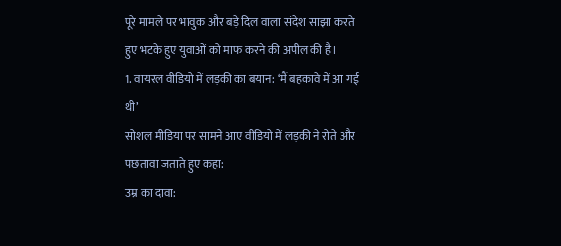पूरे मामले पर भावुक और बड़े दिल वाला संदेश साझा करते हुए भटके हुए युवाओं को माफ करने की अपील की है।
1. वायरल वीडियो में लड़की का बयान: ‘मैं बहकावे में आ गई थी’
सोशल मीडिया पर सामने आए वीडियो में लड़की ने रोते और पछतावा जताते हुए कहा:
उम्र का दावा: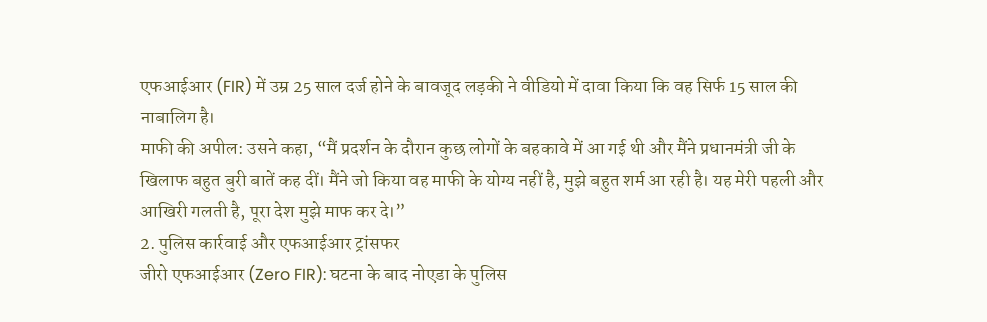एफआईआर (FIR) में उम्र 25 साल दर्ज होने के बावजूद लड़की ने वीडियो में दावा किया कि वह सिर्फ 15 साल की नाबालिग है।
माफी की अपील: उसने कहा, “मैं प्रदर्शन के दौरान कुछ लोगों के बहकावे में आ गई थी और मैंने प्रधानमंत्री जी के खिलाफ बहुत बुरी बातें कह दीं। मैंने जो किया वह माफी के योग्य नहीं है, मुझे बहुत शर्म आ रही है। यह मेरी पहली और आखिरी गलती है, पूरा देश मुझे माफ कर दे।”
2. पुलिस कार्रवाई और एफआईआर ट्रांसफर
जीरो एफआईआर (Zero FIR): घटना के बाद नोएडा के पुलिस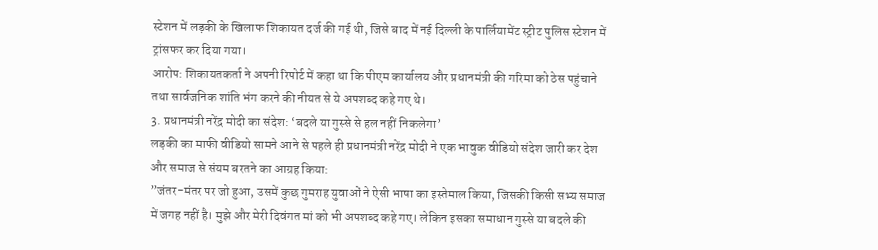स्टेशन में लड़की के खिलाफ शिकायत दर्ज की गई थी, जिसे बाद में नई दिल्ली के पार्लियामेंट स्ट्रीट पुलिस स्टेशन में ट्रांसफर कर दिया गया।
आरोप: शिकायतकर्ता ने अपनी रिपोर्ट में कहा था कि पीएम कार्यालय और प्रधानमंत्री की गरिमा को ठेस पहुंचाने तथा सार्वजनिक शांति भंग करने की नीयत से ये अपशब्द कहे गए थे।
3. प्रधानमंत्री नरेंद्र मोदी का संदेश: ‘बदले या गुस्से से हल नहीं निकलेगा’
लड़की का माफी वीडियो सामने आने से पहले ही प्रधानमंत्री नरेंद्र मोदी ने एक भावुक वीडियो संदेश जारी कर देश और समाज से संयम बरतने का आग्रह किया:
”जंतर-मंतर पर जो हुआ, उसमें कुछ गुमराह युवाओं ने ऐसी भाषा का इस्तेमाल किया, जिसकी किसी सभ्य समाज में जगह नहीं है। मुझे और मेरी दिवंगत मां को भी अपशब्द कहे गए। लेकिन इसका समाधान गुस्से या बदले की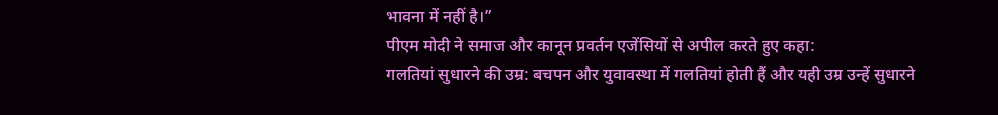भावना में नहीं है।”
पीएम मोदी ने समाज और कानून प्रवर्तन एजेंसियों से अपील करते हुए कहा:
गलतियां सुधारने की उम्र: बचपन और युवावस्था में गलतियां होती हैं और यही उम्र उन्हें सुधारने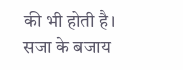की भी होती है।
सजा के बजाय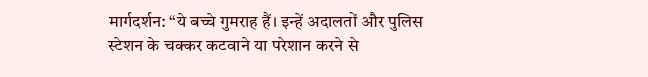मार्गदर्शन: “ये बच्चे गुमराह हैं। इन्हें अदालतों और पुलिस स्टेशन के चक्कर कटवाने या परेशान करने से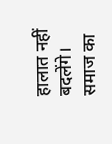हालात नहीं बदलेंगे। समाज का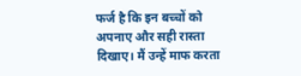फर्ज है कि इन बच्चों को अपनाए और सही रास्ता दिखाए। मैं उन्हें माफ करता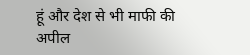हूं और देश से भी माफी की अपील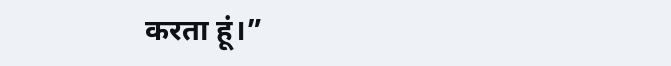करता हूं।”